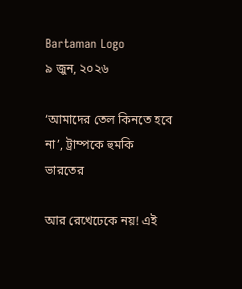Bartaman Logo
৯ জুন, ২০২৬

‘আমাদের তেল কিনতে হবে না’, ট্রাম্পকে হুমকি ভারতের

আর রেখেঢেকে নয়! এই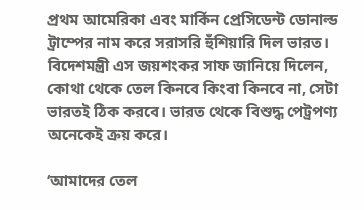প্রথম আমেরিকা এবং মার্কিন প্রেসিডেন্ট ডোনাল্ড ট্রাম্পের নাম করে সরাসরি হুঁশিয়ারি দিল ভারত। বিদেশমন্ত্রী এস জয়শংকর সাফ জানিয়ে দিলেন, কোথা থেকে তেল কিনবে কিংবা কিনবে না, সেটা ভারতই ঠিক করবে। ভারত থেকে বিশুদ্ধ পেট্রপণ্য অনেকেই ক্রয় করে।

‘আমাদের তেল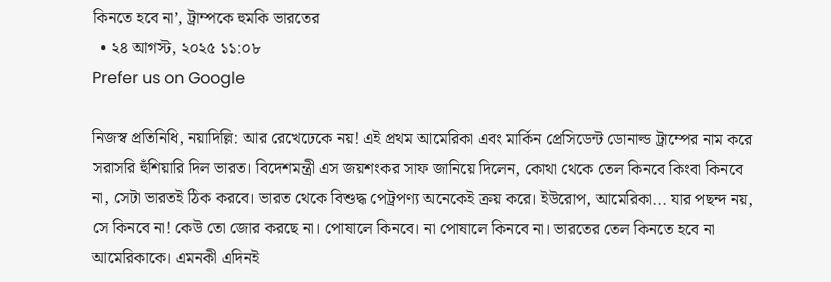কিনতে হবে না’, ট্রাম্পকে হুমকি ভারতের
  • ২৪ আগস্ট, ২০২৫ ১১:০৮
Prefer us on Google

নিজস্ব প্রতিনিধি, নয়াদিল্লি: আর রেখেঢেকে নয়! এই প্রথম আমেরিকা এবং মার্কিন প্রেসিডেন্ট ডোনাল্ড ট্রাম্পের নাম করে সরাসরি হুঁশিয়ারি দিল ভারত। বিদেশমন্ত্রী এস জয়শংকর সাফ জানিয়ে দিলেন, কোথা থেকে তেল কিনবে কিংবা কিনবে না, সেটা ভারতই ঠিক করবে। ভারত থেকে বিশুদ্ধ পেট্রপণ্য অনেকেই ক্রয় করে। ইউরোপ, আমেরিকা... যার পছন্দ নয়, সে কিনবে না! কেউ তো জোর করছে না। পোষালে কিনবে। না পোষালে কিনবে না। ভারতের তেল কিনতে হবে না আমেরিকাকে। এমনকী এদিনই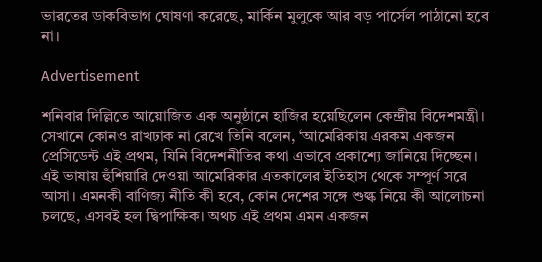ভারতের ডাকবিভাগ ঘোষণা করেছে, মার্কিন মুলুকে আর বড় পার্সেল পাঠানো হবে না।

Advertisement

শনিবার দিল্লিতে আয়োজিত এক অনুষ্ঠানে হাজির হয়েছিলেন কেন্দ্রীয় বিদেশমন্ত্রী। সেখানে কোনও রাখঢাক না রেখে তিনি বলেন, ‘আমেরিকায় এরকম একজন প্রেসিডেন্ট এই প্রথম, যিনি বিদেশনীতির কথা এভাবে প্রকাশ্যে জানিয়ে দিচ্ছেন। এই ভাষায় হুঁশিয়ারি দেওয়া আমেরিকার এতকালের ইতিহাস থেকে সম্পূর্ণ সরে আসা। এমনকী বাণিজ্য নীতি কী হবে, কোন দেশের সঙ্গে শুল্ক নিয়ে কী আলোচনা চলছে, এসবই হল দ্বিপাক্ষিক। অথচ এই প্রথম এমন একজন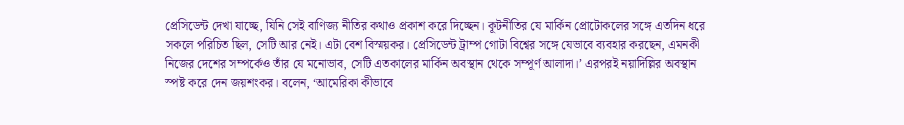প্রেসিডেন্ট দেখা যাচ্ছে, যিনি সেই বাণিজ্য নীতির কথাও প্রকাশ করে দিচ্ছেন। কূটনীতির যে মার্কিন প্রোটোকলের সঙ্গে এতদিন ধরে সকলে পরিচিত ছিল, সেটি আর নেই। এটা বেশ বিস্ময়কর। প্রেসিডেন্ট ট্রাম্প গোটা বিশ্বের সঙ্গে যেভাবে ব্যবহার করছেন, এমনকী নিজের দেশের সম্পর্কেও তাঁর যে মনোভাব, সেটি এতকালের মার্কিন অবস্থান থেকে সম্পূর্ণ আলাদা।’ এরপরই নয়াদিল্লির অবস্থান স্পষ্ট করে দেন জয়শংকর। বলেন, ‘আমেরিকা কীভাবে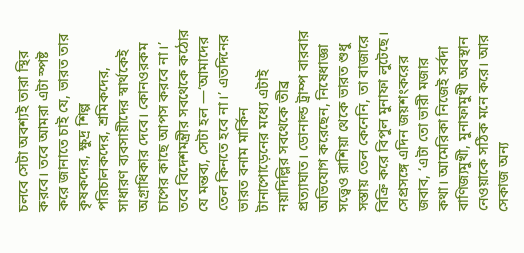চলবে সেটা অবশ্যই তারা স্থির করবে। তবে আমরা এটা স্পষ্ট করে জানাতে চাই যে, ভারত তার কৃষকদের, ক্ষুদ্র শিল্প পরিচালকদের, শ্রমিকদের, সাধারণ ব্যবসায়ীদের স্বার্থকেই অগ্রাধিকার দেবে। কোনওরকম চাপের কাছে আপস করবে না।’
তবে বিদেশমন্ত্রীর সবথেকে কঠোর যে মন্তব্য, সেটা হল —‘আমাদের তেল কিনতে হবে না।’ এতদিনের ভারত বনাম মার্কিন টানাপোড়েনের মধ্যে এটাই নয়াদিল্লির সবথেকে তীব্র প্রত্যাঘাত। ডোনাল্ড ট্রাম্প বারবার অভিযোগ করেছেন, নিষেধাজ্ঞা সত্ত্বেও রাশিয়া থেকে ভারত শুধু সস্তায় তেল কেনেনি, তা বাজারে বিক্রি করে বিপুল মুনাফা লুটেছে। সেপ্রসঙ্গে এদিন জয়শংকরের জবাব, ‘এটা তো ভারী মজার কথা। আমেরিকা নিজেই সর্বদা বাণিজ্যমুখী, মুনাফামুখী অবস্থান নেওয়াকে সঠিক মনে করে। আর সেকাজ অন্য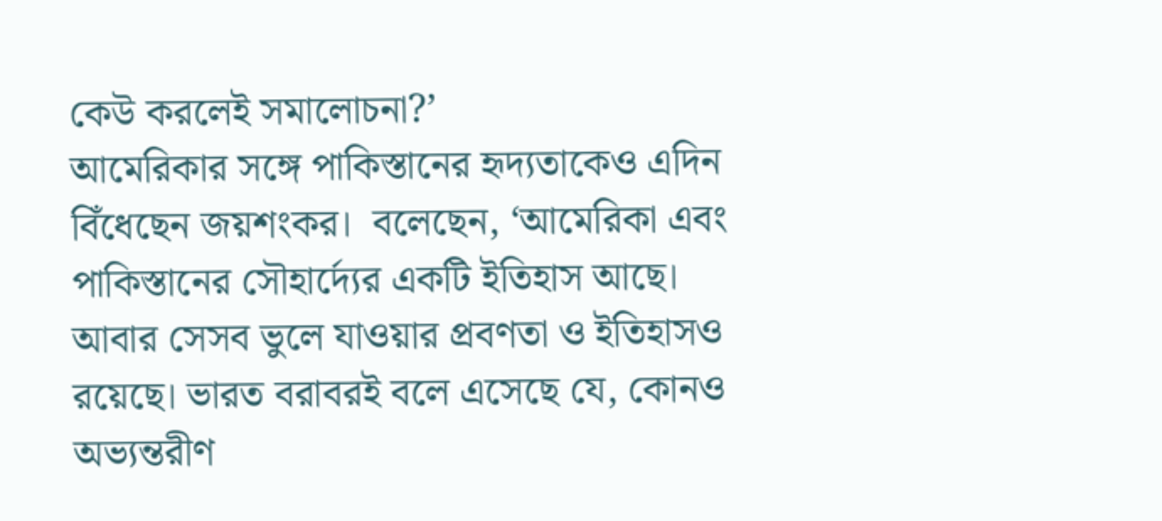কেউ করলেই সমালোচনা?’
আমেরিকার সঙ্গে পাকিস্তানের হৃদ্যতাকেও এদিন বিঁধেছেন জয়শংকর।  বলেছেন, ‘আমেরিকা এবং পাকিস্তানের সৌহার্দ্যের একটি ইতিহাস আছে। আবার সেসব ভুলে যাওয়ার প্রবণতা ও ইতিহাসও রয়েছে। ভারত বরাবরই বলে এসেছে যে, কোনও অভ্যন্তরীণ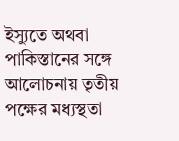ইস্যুতে অথবা পাকিস্তানের সঙ্গে আলোচনায় তৃতীয় পক্ষের মধ্যস্থতা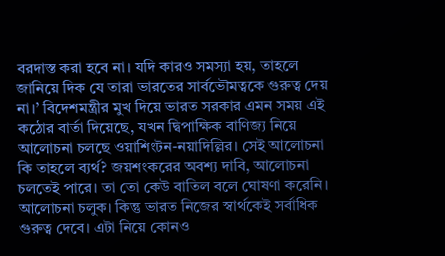বরদাস্ত করা হবে না। যদি কারও সমস্যা হয়, তাহলে জানিয়ে দিক যে তারা ভারতের সার্বভৌমত্বকে গুরুত্ব দেয় না।’ বিদেশমন্ত্রীর মুখ দিয়ে ভারত সরকার এমন সময় এই কঠোর বার্তা দিয়েছে, যখন দ্বিপাক্ষিক বাণিজ্য নিয়ে আলোচনা চলছে ওয়াশিংটন-নয়াদিল্লির। সেই আলোচনা কি তাহলে ব্যর্থ? জয়শংকরের অবশ্য দাবি, আলোচনা চলতেই পারে। তা তো কেউ বাতিল বলে ঘোষণা করেনি। আলোচনা চলুক। কিন্তু ভারত নিজের স্বার্থকেই সর্বাধিক গুরুত্ব দেবে। এটা নিয়ে কোনও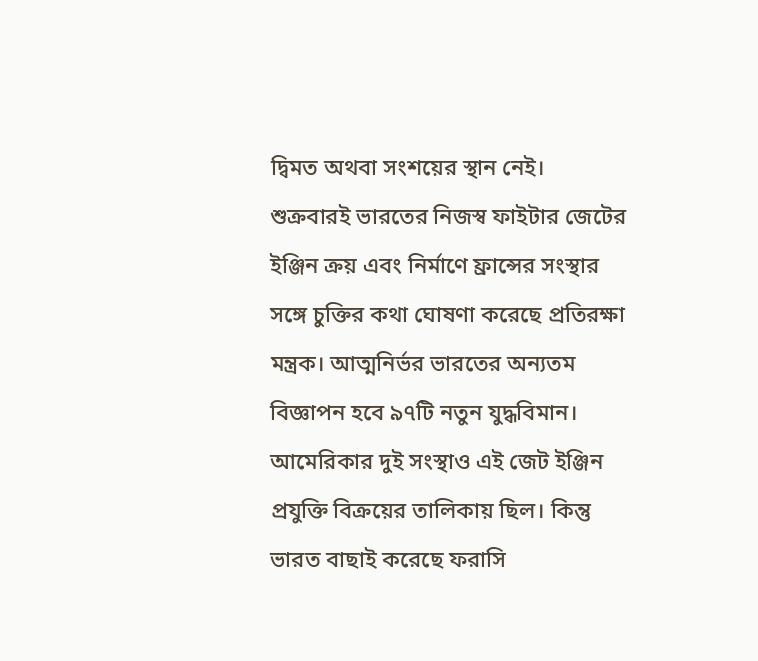দ্বিমত অথবা সংশয়ের স্থান নেই।
শুক্রবারই ভারতের নিজস্ব ফাইটার জেটের ইঞ্জিন ক্রয় এবং নির্মাণে ফ্রান্সের সংস্থার সঙ্গে চুক্তির কথা ঘোষণা করেছে প্রতিরক্ষা মন্ত্রক। আত্মনির্ভর ভারতের অন্যতম বিজ্ঞাপন হবে ৯৭টি নতুন যুদ্ধবিমান। আমেরিকার দুই সংস্থাও এই জেট ইঞ্জিন প্রযুক্তি বিক্রয়ের তালিকায় ছিল। কিন্তু ভারত বাছাই করেছে ফরাসি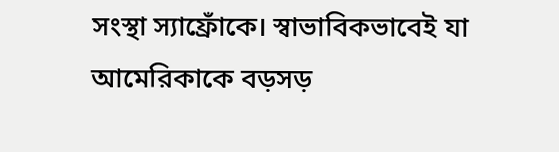সংস্থা স্যাফ্রোঁকে। স্বাভাবিকভাবেই যা আমেরিকাকে বড়সড়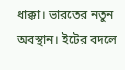ধাক্কা। ভারতের নতুন অবস্থান। ইটের বদলে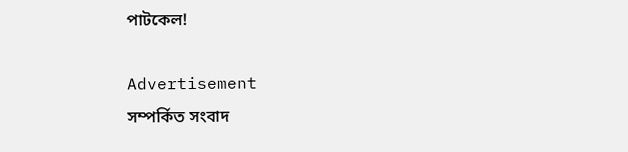পাটকেল!

Advertisement
সম্পর্কিত সংবাদ